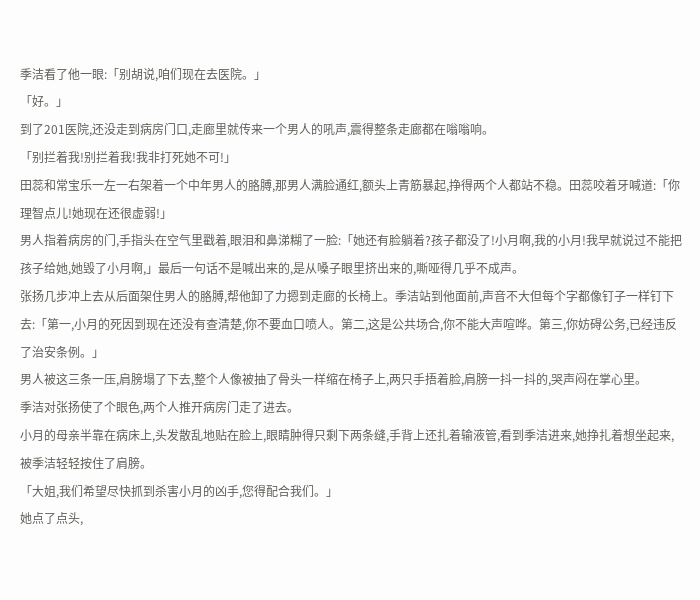季洁看了他一眼:「别胡说,咱们现在去医院。」
「好。」
到了201医院,还没走到病房门口,走廊里就传来一个男人的吼声,震得整条走廊都在嗡嗡响。
「别拦着我!别拦着我!我非打死她不可!」
田蕊和常宝乐一左一右架着一个中年男人的胳膊,那男人满脸通红,额头上青筋暴起,挣得两个人都站不稳。田蕊咬着牙喊道:「你理智点儿!她现在还很虚弱!」
男人指着病房的门,手指头在空气里戳着,眼泪和鼻涕糊了一脸:「她还有脸躺着?孩子都没了!小月啊,我的小月!我早就说过不能把孩子给她,她毁了小月啊,」最后一句话不是喊出来的,是从嗓子眼里挤出来的,嘶哑得几乎不成声。
张扬几步冲上去从后面架住男人的胳膊,帮他卸了力摁到走廊的长椅上。季洁站到他面前,声音不大但每个字都像钉子一样钉下去:「第一,小月的死因到现在还没有查清楚,你不要血口喷人。第二,这是公共场合,你不能大声喧哗。第三,你妨碍公务,已经违反了治安条例。」
男人被这三条一压,肩膀塌了下去,整个人像被抽了骨头一样缩在椅子上,两只手捂着脸,肩膀一抖一抖的,哭声闷在掌心里。
季洁对张扬使了个眼色,两个人推开病房门走了进去。
小月的母亲半靠在病床上,头发散乱地贴在脸上,眼睛肿得只剩下两条缝,手背上还扎着输液管,看到季洁进来,她挣扎着想坐起来,被季洁轻轻按住了肩膀。
「大姐,我们希望尽快抓到杀害小月的凶手,您得配合我们。」
她点了点头,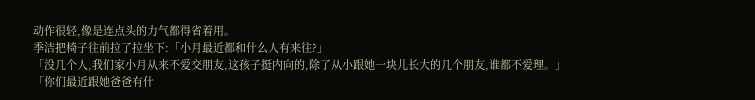动作很轻,像是连点头的力气都得省着用。
季洁把椅子往前拉了拉坐下:「小月最近都和什么人有来往?」
「没几个人,我们家小月从来不爱交朋友,这孩子挺内向的,除了从小跟她一块儿长大的几个朋友,谁都不爱理。」
「你们最近跟她爸爸有什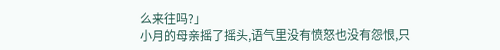么来往吗?」
小月的母亲摇了摇头,语气里没有愤怒也没有怨恨,只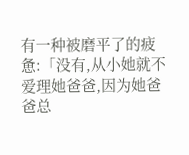有一种被磨平了的疲惫:「没有,从小她就不爱理她爸爸,因为她爸爸总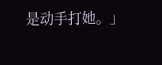是动手打她。」